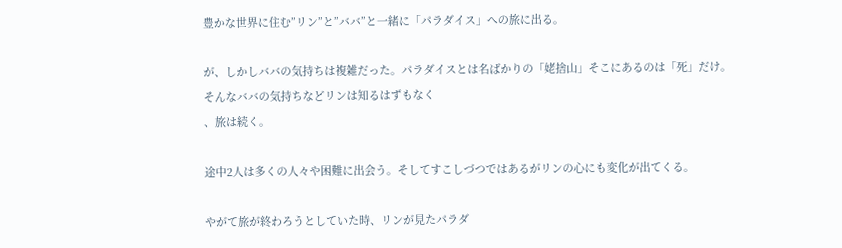豊かな世界に住む”リン”と”ババ”と一緒に「パラダイス」への旅に出る。

が、しかしババの気持ちは複雑だった。パラダイスとは名ばかりの「姥捨山」そこにあるのは「死」だけ。そんなババの気持ちなどリンは知るはずもなく
、旅は続く。

途中2人は多くの人々や困難に出会う。そしてすこしづつではあるがリンの心にも変化が出てくる。

やがて旅が終わろうとしていた時、リンが見たパラダ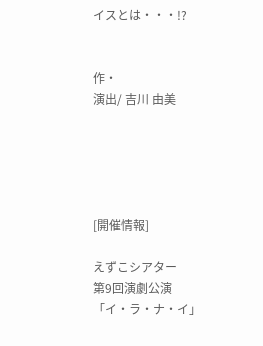イスとは・・・!?


作・
演出/ 吉川 由美





[開催情報]

えずこシアター
第9回演劇公演
「イ・ラ・ナ・イ」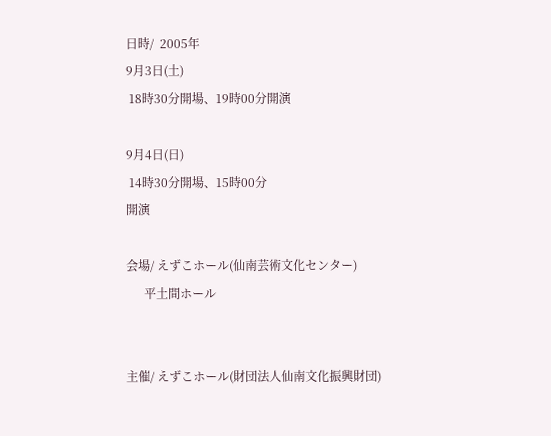日時/  2005年
9月3日(土)
 18時30分開場、19時00分開演

9月4日(日)
 14時30分開場、15時00分
開演

会場/ えずこホール(仙南芸術文化センター)
      平土間ホール


主催/ えずこホール(財団法人仙南文化振興財団)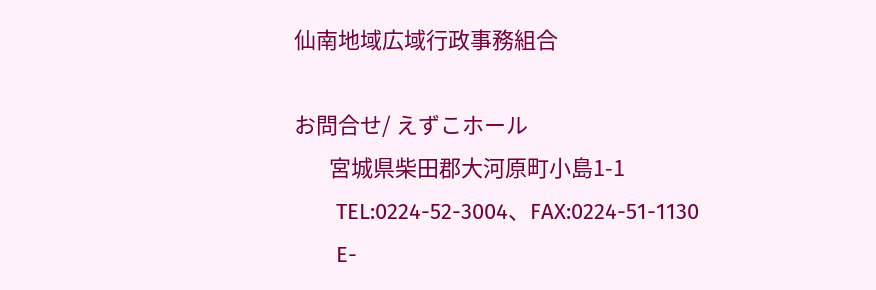仙南地域広域行政事務組合

お問合せ/ えずこホール
       宮城県柴田郡大河原町小島1-1
       TEL:0224-52-3004、FAX:0224-51-1130
       E-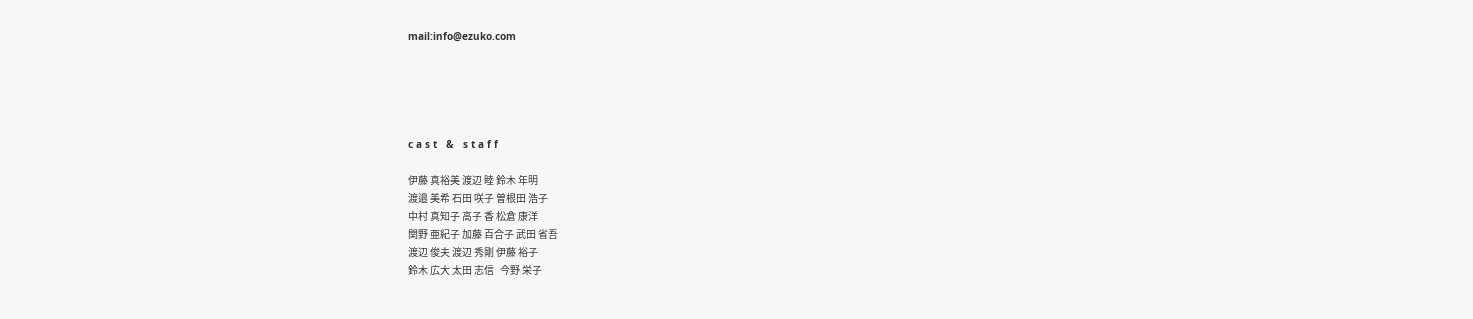mail:info@ezuko.com





c a s t   &   s t a f f

伊藤 真裕美 渡辺 睦 鈴木 年明
渡邉 美希 石田 咲子 曽根田 浩子
中村 真知子 高子 香 松倉 康洋
関野 亜紀子 加藤 百合子 武田 省吾
渡辺 俊夫 渡辺 秀剛 伊藤 裕子
鈴木 広大 太田 志信   今野 栄子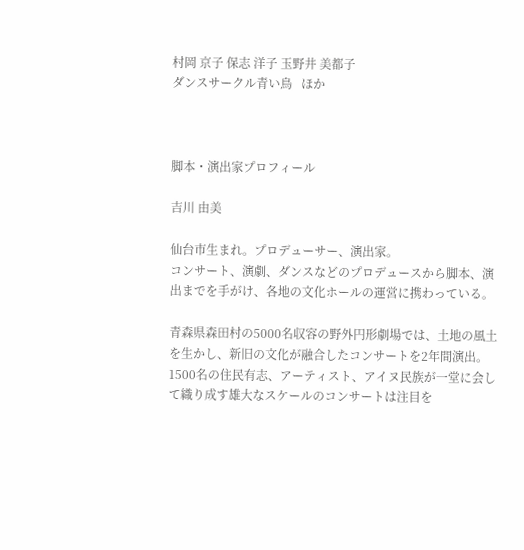村岡 京子 保志 洋子 玉野井 美都子
ダンスサークル青い鳥   ほか



脚本・演出家プロフィール

吉川 由美

仙台市生まれ。プロデューサー、演出家。
コンサート、演劇、ダンスなどのプロデュースから脚本、演出までを手がけ、各地の文化ホールの運営に携わっている。

青森県森田村の5000名収容の野外円形劇場では、土地の風土を生かし、新旧の文化が融合したコンサートを2年間演出。1500名の住民有志、アーティスト、アイヌ民族が一堂に会して織り成す雄大なスケールのコンサートは注目を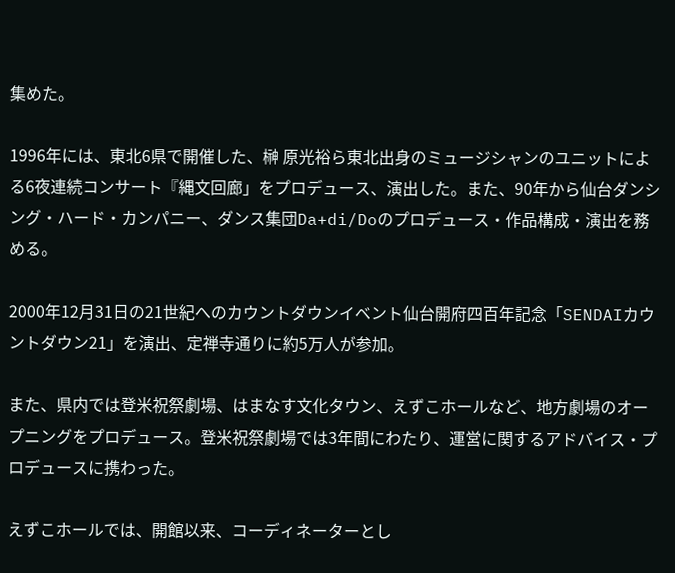集めた。

1996年には、東北6県で開催した、榊 原光裕ら東北出身のミュージシャンのユニットによる6夜連続コンサート『縄文回廊」をプロデュース、演出した。また、90年から仙台ダンシング・ハード・カンパニー、ダンス集団Da+di/Doのプロデュース・作品構成・演出を務める。

2000年12月31日の21世紀へのカウントダウンイベント仙台開府四百年記念「SENDAIカウントダウン21」を演出、定禅寺通りに約5万人が参加。

また、県内では登米祝祭劇場、はまなす文化タウン、えずこホールなど、地方劇場のオープニングをプロデュース。登米祝祭劇場では3年間にわたり、運営に関するアドバイス・プロデュースに携わった。

えずこホールでは、開館以来、コーディネーターとし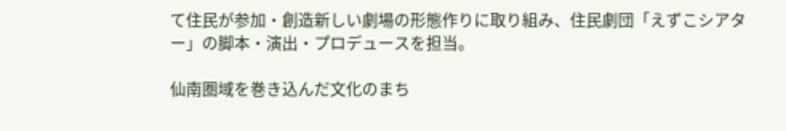て住民が参加・創造新しい劇場の形態作りに取り組み、住民劇団「えずこシアター」の脚本・演出・プロデュースを担当。

仙南圏域を巻き込んだ文化のまち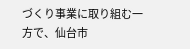づくり事業に取り組む一方で、仙台市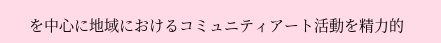を中心に地域におけるコミュニティアート活動を精力的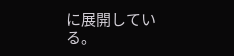に展開している。